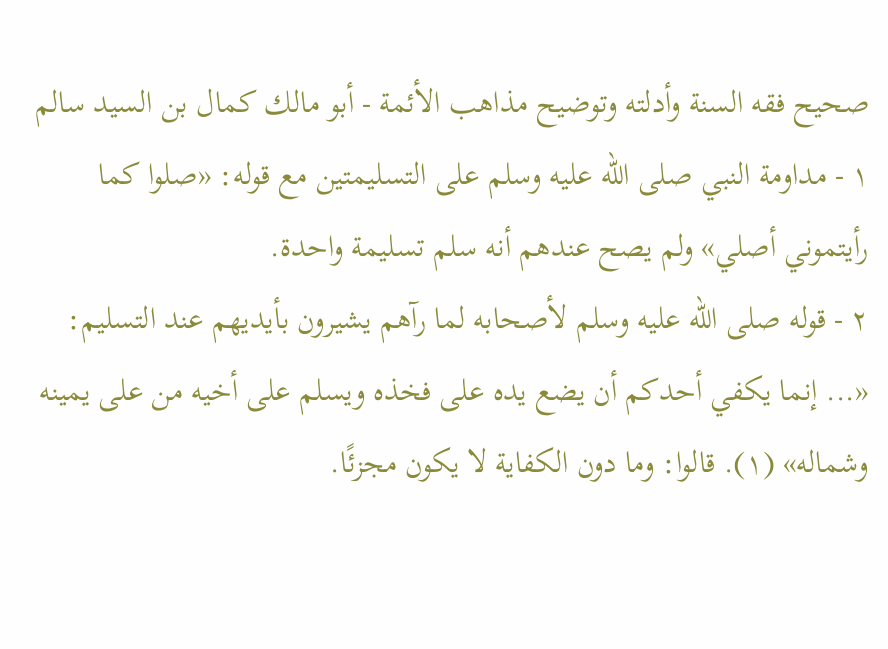صحيح فقه السنة وأدلته وتوضيح مذاهب الأئمة - أبو مالك كمال بن السيد سالم
١ - مداومة النبي صلى الله عليه وسلم على التسليمتين مع قوله: «صلوا كما رأيتموني أصلي» ولم يصح عندهم أنه سلم تسليمة واحدة.
٢ - قوله صلى الله عليه وسلم لأصحابه لما رآهم يشيرون بأيديهم عند التسليم: «... إنما يكفي أحدكم أن يضع يده على فخذه ويسلم على أخيه من على يمينه وشماله» (١). قالوا: وما دون الكفاية لا يكون مجزئًا.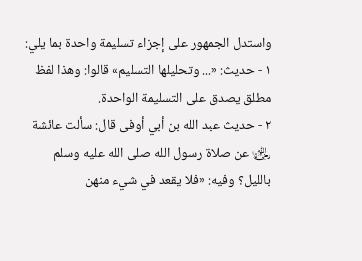واستدل الجمهور على إجزاء تسليمة واحدة بما يلي:
١ - حديث: «... وتحليلها التسليم» قالوا: وهذا لفظ مطلق يصدق على التسليمة الواحدة.
٢ - حديث عبد الله بن أبي أوفى قال: سألت عائشة ﵂ عن صلاة رسول الله صلى الله عليه وسلم بالليل؟ وفيه: «فلا يقعد في شيء منهن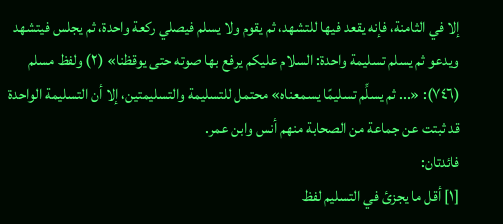إلا في الثامنة، فإنه يقعد فيها للتشهد، ثم يقوم ولا يسلم فيصلي ركعة واحدة، ثم يجلس فيتشهد ويدعو ثم يسلم تسليمة واحدة: السلام عليكم يرفع بها صوته حتى يوقظنا» (٢) ولفظ مسلم (٧٤٦): «... ثم يسلِّم تسليمًا يسمعناه» محتمل للتسليمة والتسليمتين، إلا أن التسليمة الواحدة قد ثبتت عن جماعة من الصحابة منهم أنس وابن عمر.
فائدتان:
[١] أقل ما يجزئ في التسليم لفظ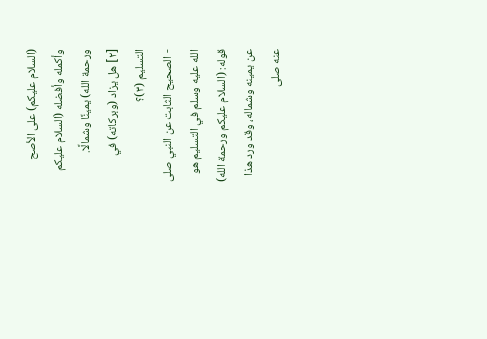(السلام عليكم) على الأصح وأكمله وأفضله (السلام عليكم ورحمة الله) يمينًا وشمالًا.
[٢] هل يزاد (وبركاته) في التسليم (٣)؟
- الصحيح الثابت عن النبي صلى الله عليه وسلم في التسليم هو قوله: (السلام عليكم ورحمة الله) عن يمينه وشماله، وقد ورد هذا عنه صلى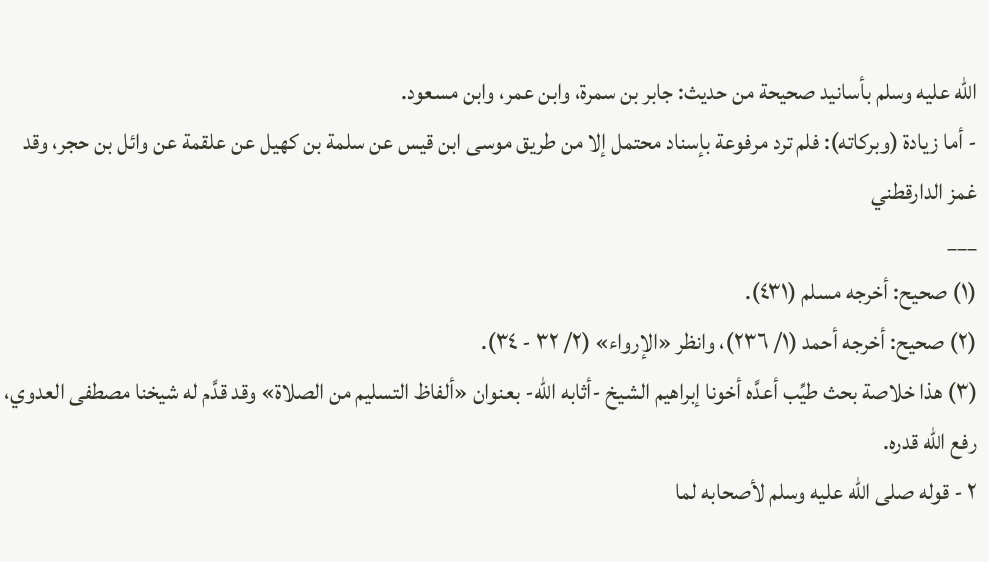الله عليه وسلم بأسانيد صحيحة من حديث: جابر بن سمرة، وابن عمر، وابن مسعود.
- أما زيادة (وبركاته): فلم ترد مرفوعة بإسناد محتمل إلا من طريق موسى ابن قيس عن سلمة بن كهيل عن علقمة عن وائل بن حجر، وقد غمز الدارقطني
___
(١) صحيح: أخرجه مسلم (٤٣١).
(٢) صحيح: أخرجه أحمد (١/ ٢٣٦)، وانظر «الإرواء» (٢/ ٣٢ - ٣٤).
(٣) هذا خلاصة بحث طيِّب أعدَّه أخونا إبراهيم الشيخ -أثابه الله- بعنوان «ألفاظ التسليم من الصلاة» وقد قدَّم له شيخنا مصطفى العدوي، رفع الله قدره.
٢ - قوله صلى الله عليه وسلم لأصحابه لما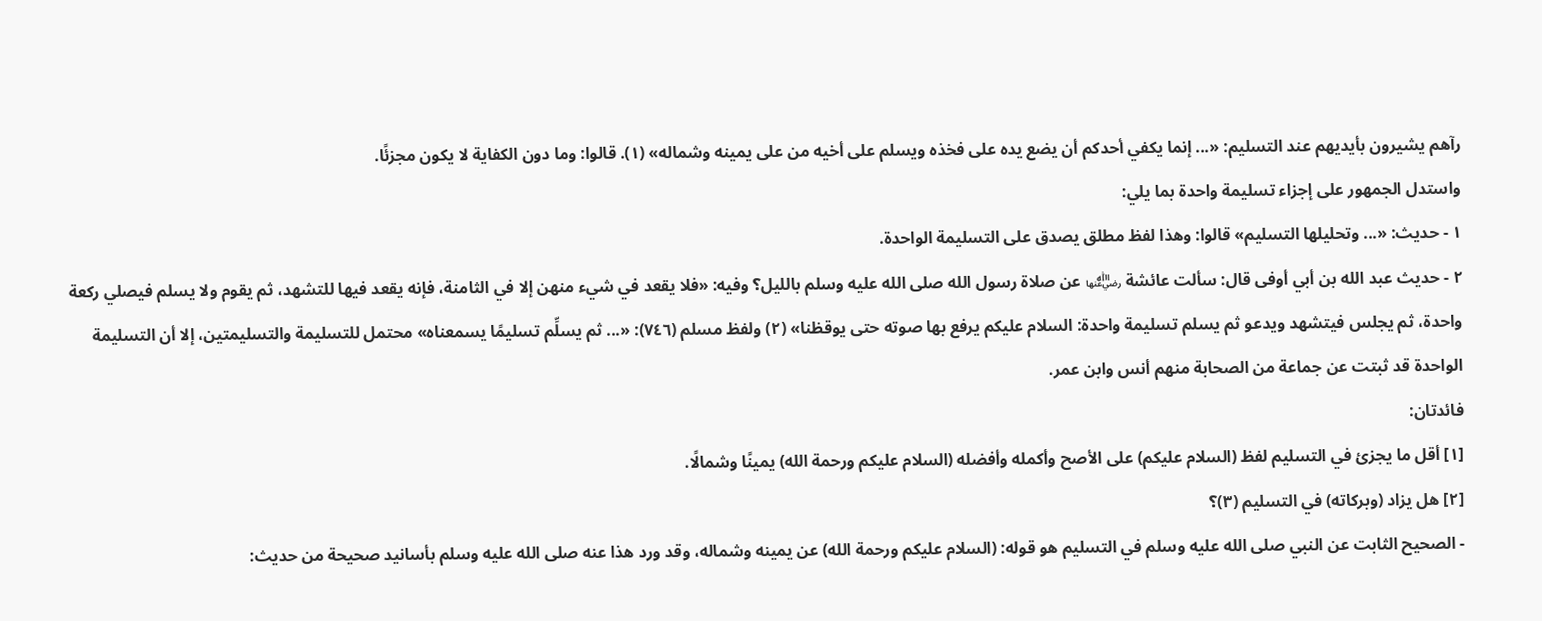رآهم يشيرون بأيديهم عند التسليم: «... إنما يكفي أحدكم أن يضع يده على فخذه ويسلم على أخيه من على يمينه وشماله» (١). قالوا: وما دون الكفاية لا يكون مجزئًا.
واستدل الجمهور على إجزاء تسليمة واحدة بما يلي:
١ - حديث: «... وتحليلها التسليم» قالوا: وهذا لفظ مطلق يصدق على التسليمة الواحدة.
٢ - حديث عبد الله بن أبي أوفى قال: سألت عائشة ﵂ عن صلاة رسول الله صلى الله عليه وسلم بالليل؟ وفيه: «فلا يقعد في شيء منهن إلا في الثامنة، فإنه يقعد فيها للتشهد، ثم يقوم ولا يسلم فيصلي ركعة واحدة، ثم يجلس فيتشهد ويدعو ثم يسلم تسليمة واحدة: السلام عليكم يرفع بها صوته حتى يوقظنا» (٢) ولفظ مسلم (٧٤٦): «... ثم يسلِّم تسليمًا يسمعناه» محتمل للتسليمة والتسليمتين، إلا أن التسليمة الواحدة قد ثبتت عن جماعة من الصحابة منهم أنس وابن عمر.
فائدتان:
[١] أقل ما يجزئ في التسليم لفظ (السلام عليكم) على الأصح وأكمله وأفضله (السلام عليكم ورحمة الله) يمينًا وشمالًا.
[٢] هل يزاد (وبركاته) في التسليم (٣)؟
- الصحيح الثابت عن النبي صلى الله عليه وسلم في التسليم هو قوله: (السلام عليكم ورحمة الله) عن يمينه وشماله، وقد ورد هذا عنه صلى الله عليه وسلم بأسانيد صحيحة من حديث: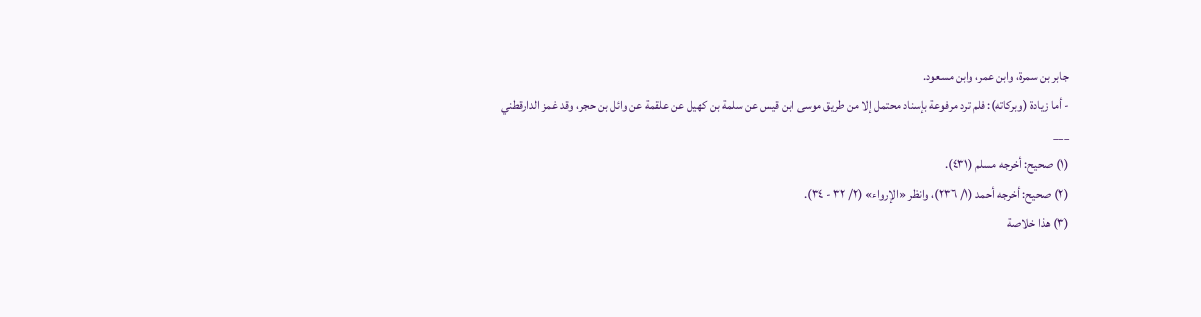جابر بن سمرة، وابن عمر، وابن مسعود.
- أما زيادة (وبركاته): فلم ترد مرفوعة بإسناد محتمل إلا من طريق موسى ابن قيس عن سلمة بن كهيل عن علقمة عن وائل بن حجر، وقد غمز الدارقطني
___
(١) صحيح: أخرجه مسلم (٤٣١).
(٢) صحيح: أخرجه أحمد (١/ ٢٣٦)، وانظر «الإرواء» (٢/ ٣٢ - ٣٤).
(٣) هذا خلاصة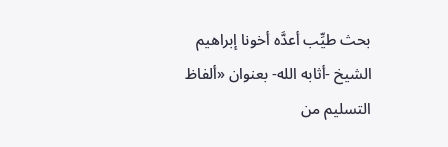بحث طيِّب أعدَّه أخونا إبراهيم الشيخ -أثابه الله- بعنوان «ألفاظ التسليم من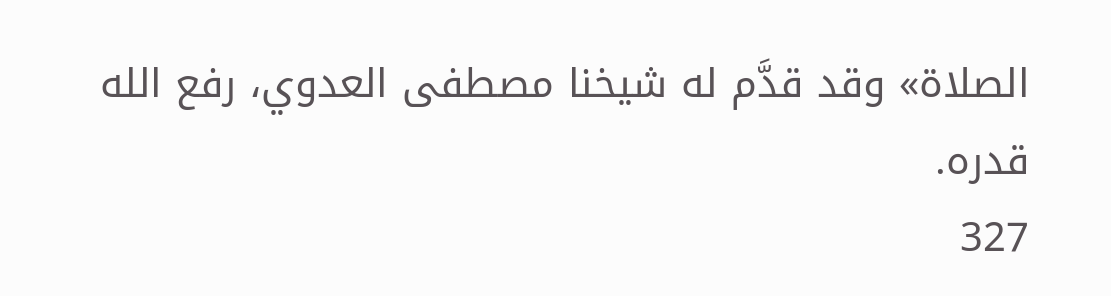الصلاة» وقد قدَّم له شيخنا مصطفى العدوي، رفع الله قدره.
327